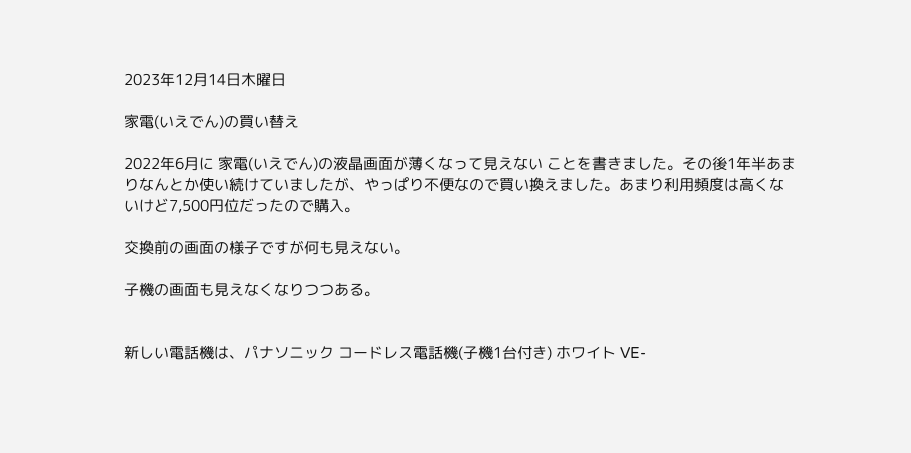2023年12月14日木曜日

家電(いえでん)の買い替え

2022年6月に 家電(いえでん)の液晶画面が薄くなって見えない ことを書きました。その後1年半あまりなんとか使い続けていましたが、やっぱり不便なので買い換えました。あまり利用頻度は高くないけど7,500円位だったので購入。

交換前の画面の様子ですが何も見えない。

子機の画面も見えなくなりつつある。


新しい電話機は、パナソニック コードレス電話機(子機1台付き) ホワイト VE-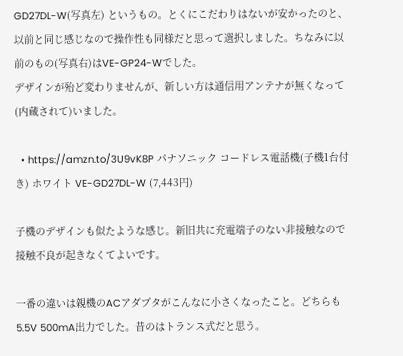GD27DL-W(写真左) というもの。とくにこだわりはないが安かったのと、以前と同じ感じなので操作性も同様だと思って選択しました。ちなみに以前のもの(写真右)はVE-GP24-Wでした。
デザインが殆ど変わりませんが、新しい方は通信用アンテナが無くなって(内蔵されて)いました。

  • https://amzn.to/3U9vK8P パナソニック コードレス電話機(子機1台付き) ホワイト VE-GD27DL-W (7,443円)

子機のデザインも似たような感じ。新旧共に充電端子のない非接触なので接触不良が起きなくてよいです。

一番の違いは親機のACアダプタがこんなに小さくなったこと。どちらも5.5V 500mA出力でした。昔のはトランス式だと思う。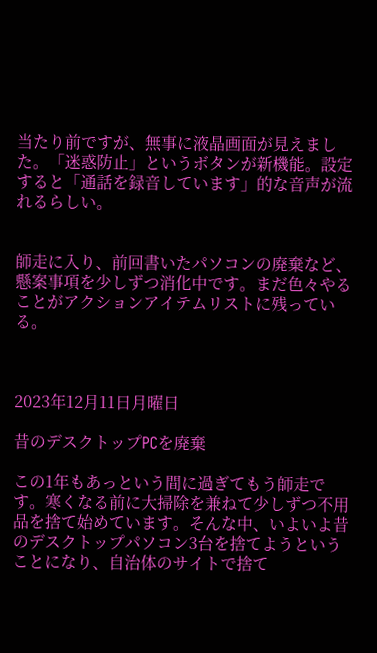当たり前ですが、無事に液晶画面が見えました。「迷惑防止」というボタンが新機能。設定すると「通話を録音しています」的な音声が流れるらしい。


師走に入り、前回書いたパソコンの廃棄など、懸案事項を少しずつ消化中です。まだ色々やることがアクションアイテムリストに残っている。



2023年12月11日月曜日

昔のデスクトップPCを廃棄

この1年もあっという間に過ぎてもう師走です。寒くなる前に大掃除を兼ねて少しずつ不用品を捨て始めています。そんな中、いよいよ昔のデスクトップパソコン3台を捨てようということになり、自治体のサイトで捨て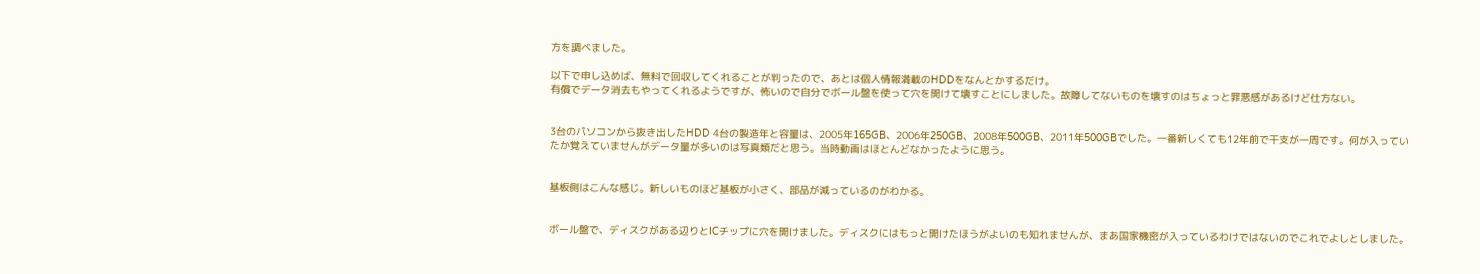方を調べました。

以下で申し込めば、無料で回収してくれることが判ったので、あとは個人情報満載のHDDをなんとかするだけ。
有償でデータ消去もやってくれるようですが、怖いので自分でボール盤を使って穴を開けて壊すことにしました。故障してないものを壊すのはちょっと罪悪感があるけど仕方ない。


3台のパソコンから抜き出したHDD 4台の製造年と容量は、2005年165GB、2006年250GB、2008年500GB、2011年500GBでした。一番新しくても12年前で干支が一周です。何が入っていたか覚えていませんがデータ量が多いのは写真類だと思う。当時動画はほとんどなかったように思う。


基板側はこんな感じ。新しいものほど基板が小さく、部品が減っているのがわかる。


ボール盤で、ディスクがある辺りとICチップに穴を開けました。ディスクにはもっと開けたほうがよいのも知れませんが、まあ国家機密が入っているわけではないのでこれでよしとしました。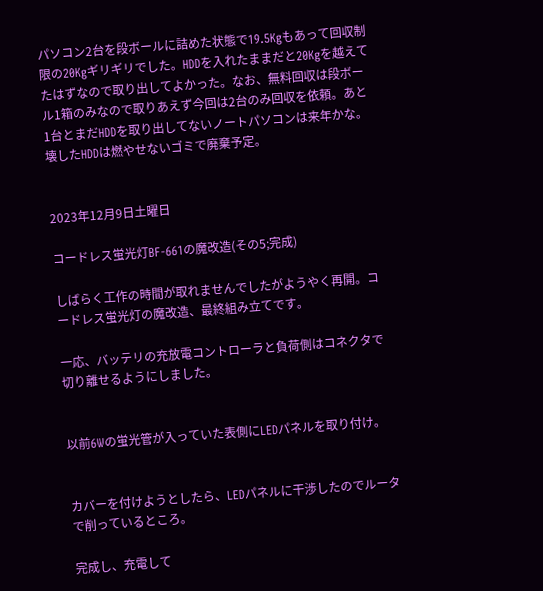パソコン2台を段ボールに詰めた状態で19.5Kgもあって回収制限の20Kgギリギリでした。HDDを入れたままだと20Kgを越えてたはずなので取り出してよかった。なお、無料回収は段ボール1箱のみなので取りあえず今回は2台のみ回収を依頼。あと1台とまだHDDを取り出してないノートパソコンは来年かな。壊したHDDは燃やせないゴミで廃棄予定。


2023年12月9日土曜日

コードレス蛍光灯BF-661の魔改造(その5;完成)

しばらく工作の時間が取れませんでしたがようやく再開。コードレス蛍光灯の魔改造、最終組み立てです。

一応、バッテリの充放電コントローラと負荷側はコネクタで切り離せるようにしました。


以前6Wの蛍光管が入っていた表側にLEDパネルを取り付け。


カバーを付けようとしたら、LEDパネルに干渉したのでルータで削っているところ。

完成し、充電して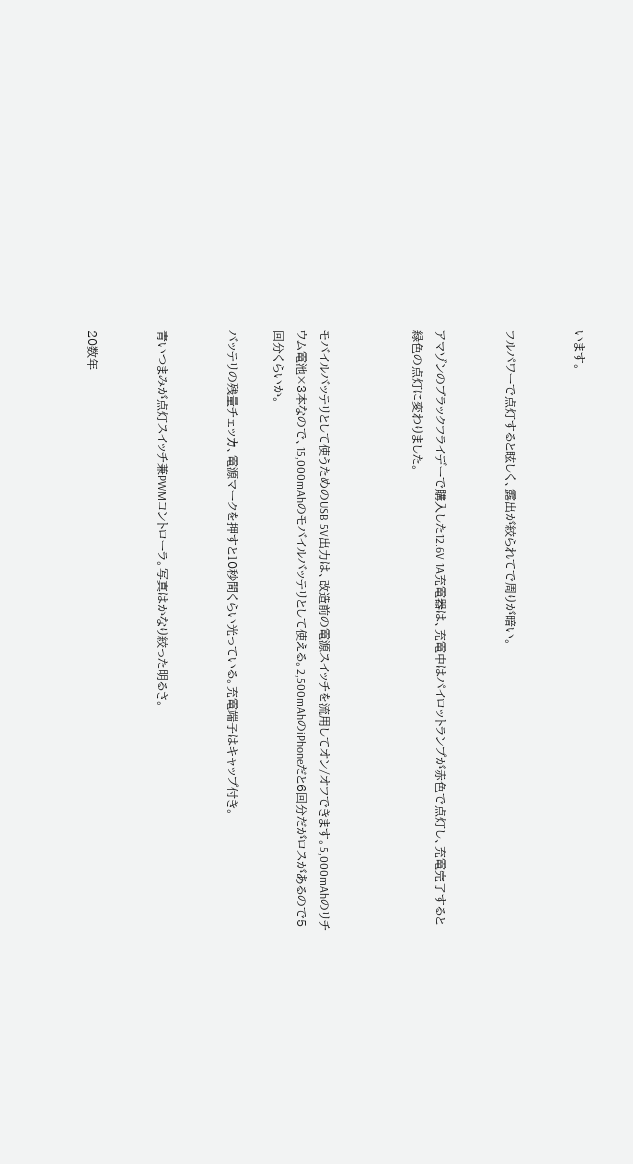います。


フルパワーで点灯すると眩しく、露出が絞られてで周りが暗い。


アマゾンのブラックフライデーで購入した12.6V 1A充電器は、充電中はパイロットランプが赤色で点灯し、充電完了すると緑色の点灯に変わりました。



モバイルバッテリとして使うためのUSB 5V出力は、改造前の電源スイッチを流用してオン/オフできます。5,000mAhのリチウム電池×3本なので、15,000mAhのモバイルバッテリとして使える。2,500mAhのiPhoneだと6回分だがロスがあるので5回分くらいか。

バッテリの残量チェッカ、電源マークを押すと10秒間くらい光っている。充電端子はキャップ付き。


青いつまみが点灯スイッチ兼PWMコントローラ。写真はかなり絞った明るさ。


20数年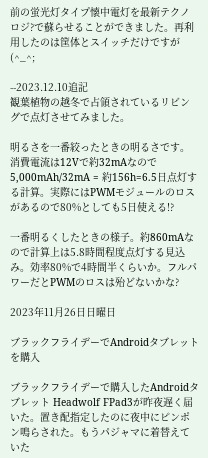前の蛍光灯タイプ懐中電灯を最新テクノロジ?で蘇らせることができました。再利用したのは筐体とスイッチだけですが(^_^;

--2023.12.10追記
観葉植物の越冬で占領されているリビングで点灯させてみました。

明るさを一番絞ったときの明るさです。消費電流は12Vで約32mAなので5,000mAh/32mA = 約156h=6.5日点灯する計算。実際にはPWMモジュールのロスがあるので80%としても5日使える!?

一番明るくしたときの様子。約860mAなので計算上は5.8時間程度点灯する見込み。効率80%で4時間半くらいか。フルパワーだとPWMのロスは殆どないかな?

2023年11月26日日曜日

ブラックフライデーでAndroidタブレットを購入

ブラックフライデーで購入したAndroidタブレット Headwolf FPad3が昨夜遅く届いた。置き配指定したのに夜中にピンポン鳴らされた。もうパジャマに着替えていた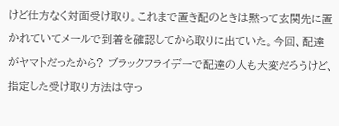けど仕方なく対面受け取り。これまで置き配のときは黙って玄関先に置かれていてメールで到着を確認してから取りに出ていた。今回、配達がヤマトだったから? ブラックフライデーで配達の人も大変だろうけど、指定した受け取り方法は守っ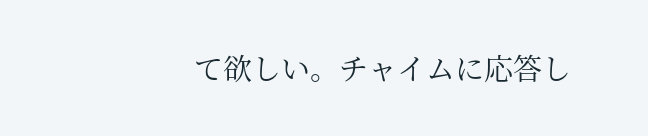て欲しい。チャイムに応答し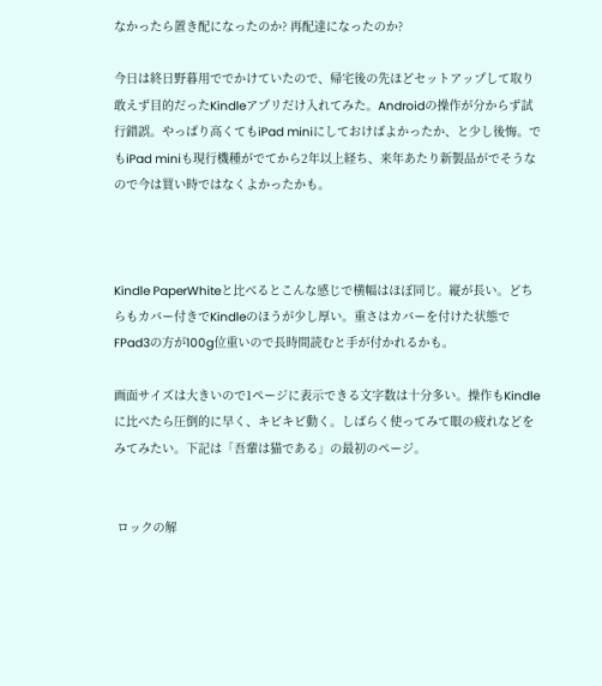なかったら置き配になったのか? 再配達になったのか?

今日は終日野暮用ででかけていたので、帰宅後の先ほどセットアップして取り敢えず目的だったKindleアプリだけ入れてみた。Androidの操作が分からず試行錯誤。やっぱり高くてもiPad miniにしておけばよかったか、と少し後悔。でもiPad miniも現行機種がでてから2年以上経ち、来年あたり新製品がでそうなので今は買い時ではなくよかったかも。



Kindle PaperWhiteと比べるとこんな感じで横幅はほぼ同じ。縦が長い。どちらもカバー付きでKindleのほうが少し厚い。重さはカバーを付けた状態でFPad3の方が100g位重いので長時間読むと手が付かれるかも。

画面サイズは大きいので1ページに表示できる文字数は十分多い。操作もKindleに比べたら圧倒的に早く、キビキビ動く。しばらく使ってみて眼の疲れなどをみてみたい。下記は「吾輩は猫である」の最初のページ。


 ロックの解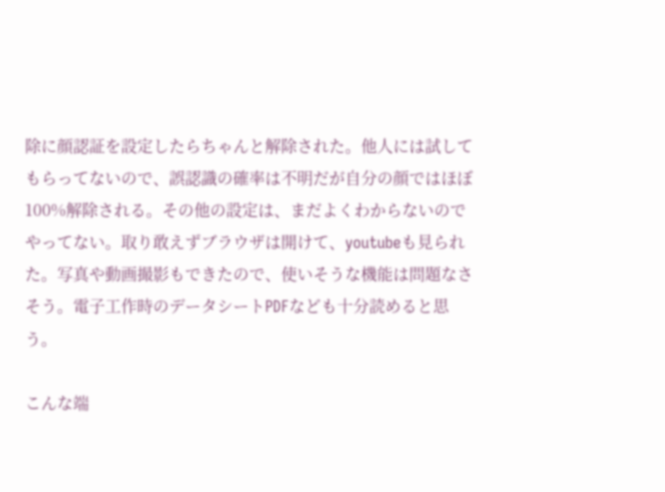除に顔認証を設定したらちゃんと解除された。他人には試してもらってないので、誤認識の確率は不明だが自分の顔ではほぼ100%解除される。その他の設定は、まだよくわからないのでやってない。取り敢えずブラウザは開けて、youtubeも見られた。写真や動画撮影もできたので、使いそうな機能は問題なさそう。電子工作時のデータシートPDFなども十分読めると思う。

こんな端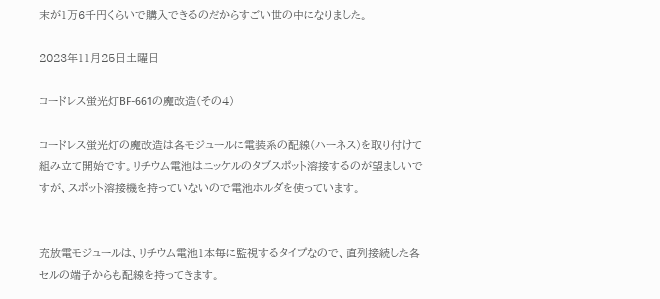末が1万6千円くらいで購入できるのだからすごい世の中になりました。

2023年11月25日土曜日

コードレス蛍光灯BF-661の魔改造(その4)

コードレス蛍光灯の魔改造は各モジュールに電装系の配線(ハーネス)を取り付けて組み立て開始です。リチウム電池はニッケルのタブスポット溶接するのが望ましいですが、スポット溶接機を持っていないので電池ホルダを使っています。


充放電モジュールは、リチウム電池1本毎に監視するタイプなので、直列接続した各セルの端子からも配線を持ってきます。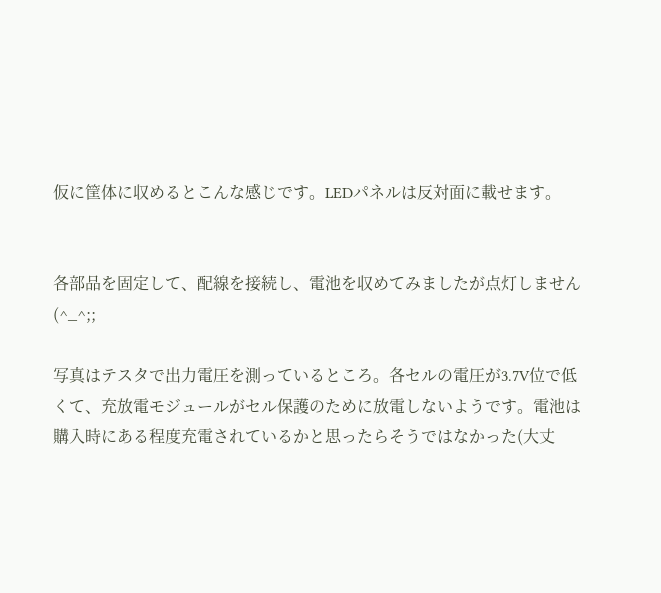仮に筐体に収めるとこんな感じです。LEDパネルは反対面に載せます。


各部品を固定して、配線を接続し、電池を収めてみましたが点灯しません(^_^;;

写真はテスタで出力電圧を測っているところ。各セルの電圧が3.7V位で低くて、充放電モジュールがセル保護のために放電しないようです。電池は購入時にある程度充電されているかと思ったらそうではなかった(大丈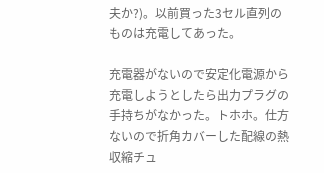夫か?)。以前買った3セル直列のものは充電してあった。

充電器がないので安定化電源から充電しようとしたら出力プラグの手持ちがなかった。トホホ。仕方ないので折角カバーした配線の熱収縮チュ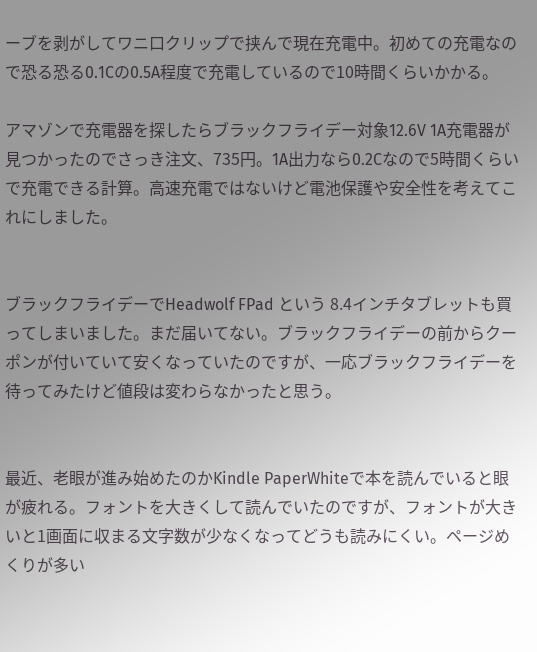ーブを剥がしてワニ口クリップで挟んで現在充電中。初めての充電なので恐る恐る0.1Cの0.5A程度で充電しているので10時間くらいかかる。

アマゾンで充電器を探したらブラックフライデー対象12.6V 1A充電器が見つかったのでさっき注文、735円。1A出力なら0.2Cなので5時間くらいで充電できる計算。高速充電ではないけど電池保護や安全性を考えてこれにしました。


ブラックフライデーでHeadwolf FPad という 8.4インチタブレットも買ってしまいました。まだ届いてない。ブラックフライデーの前からクーポンが付いていて安くなっていたのですが、一応ブラックフライデーを待ってみたけど値段は変わらなかったと思う。


最近、老眼が進み始めたのかKindle PaperWhiteで本を読んでいると眼が疲れる。フォントを大きくして読んでいたのですが、フォントが大きいと1画面に収まる文字数が少なくなってどうも読みにくい。ページめくりが多い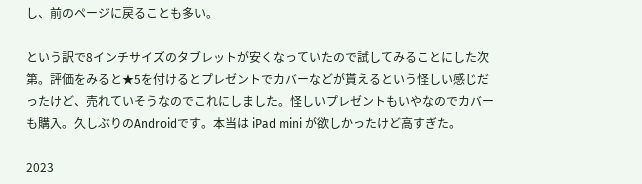し、前のページに戻ることも多い。

という訳で8インチサイズのタブレットが安くなっていたので試してみることにした次第。評価をみると★5を付けるとプレゼントでカバーなどが貰えるという怪しい感じだったけど、売れていそうなのでこれにしました。怪しいプレゼントもいやなのでカバーも購入。久しぶりのAndroidです。本当は iPad mini が欲しかったけど高すぎた。

2023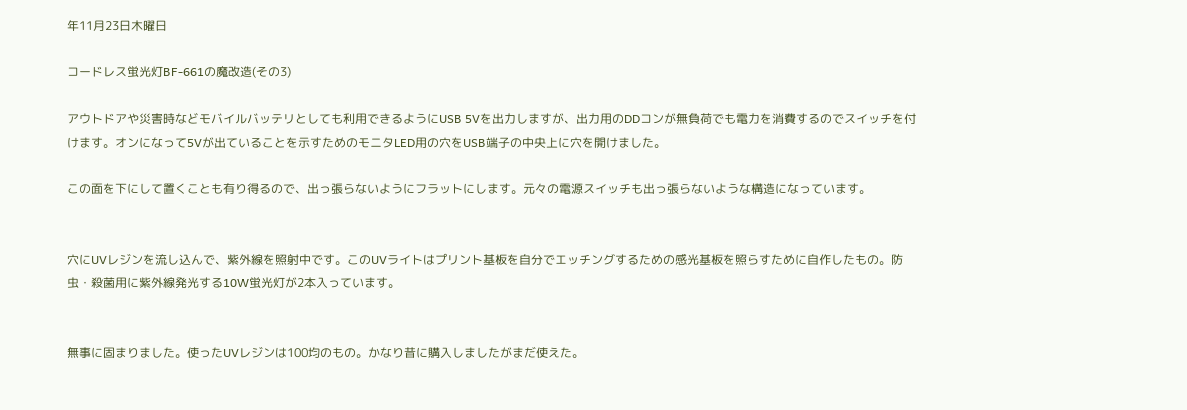年11月23日木曜日

コードレス蛍光灯BF-661の魔改造(その3)

アウトドアや災害時などモバイルバッテリとしても利用できるようにUSB 5Vを出力しますが、出力用のDDコンが無負荷でも電力を消費するのでスイッチを付けます。オンになって5Vが出ていることを示すためのモニタLED用の穴をUSB端子の中央上に穴を開けました。

この面を下にして置くことも有り得るので、出っ張らないようにフラットにします。元々の電源スイッチも出っ張らないような構造になっています。


穴にUVレジンを流し込んで、紫外線を照射中です。このUVライトはプリント基板を自分でエッチングするための感光基板を照らすために自作したもの。防虫・殺菌用に紫外線発光する10W蛍光灯が2本入っています。


無事に固まりました。使ったUVレジンは100均のもの。かなり昔に購入しましたがまだ使えた。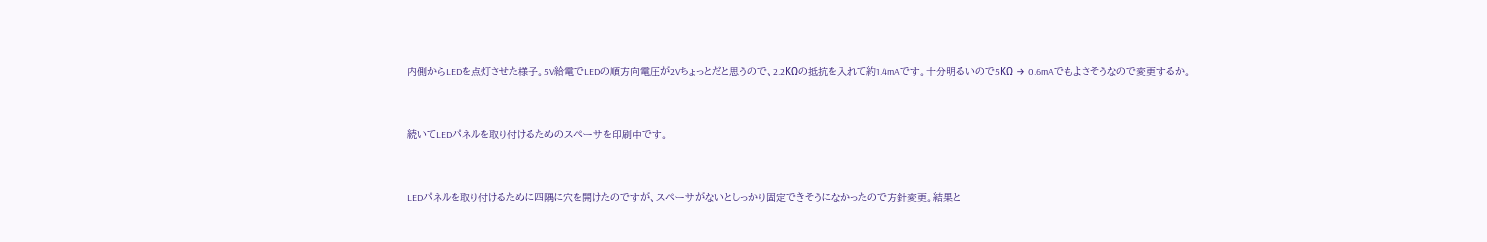内側からLEDを点灯させた様子。5V給電でLEDの順方向電圧が2Vちょっとだと思うので、2.2KΩの抵抗を入れて約1.4mAです。十分明るいので5KΩ → 0.6mAでもよさそうなので変更するか。


続いてLEDパネルを取り付けるためのスペーサを印刷中です。


LEDパネルを取り付けるために四隅に穴を開けたのですが、スペーサがないとしっかり固定できそうになかったので方針変更。結果と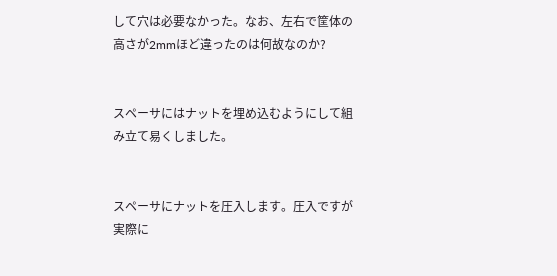して穴は必要なかった。なお、左右で筐体の高さが2mmほど違ったのは何故なのか?


スペーサにはナットを埋め込むようにして組み立て易くしました。


スペーサにナットを圧入します。圧入ですが実際に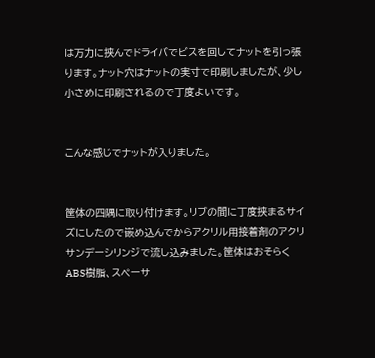は万力に挟んでドライバでビスを回してナットを引っ張ります。ナット穴はナットの実寸で印刷しましたが、少し小さめに印刷されるので丁度よいです。


こんな感じでナットが入りました。


筐体の四隅に取り付けます。リブの間に丁度挟まるサイズにしたので嵌め込んでからアクリル用接着剤のアクリサンデーシリンジで流し込みました。筐体はおそらくABS樹脂、スペーサ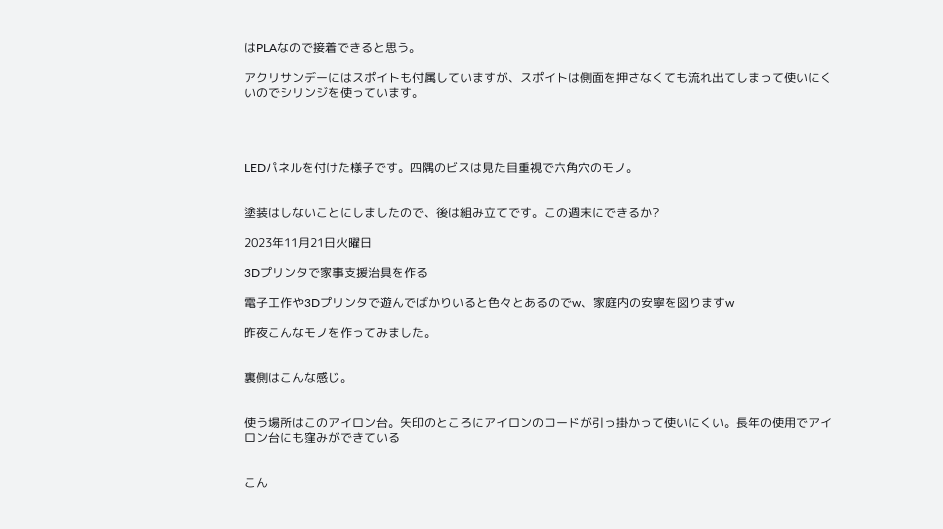はPLAなので接着できると思う。

アクリサンデーにはスポイトも付属していますが、スポイトは側面を押さなくても流れ出てしまって使いにくいのでシリンジを使っています。




LEDパネルを付けた様子です。四隅のビスは見た目重視で六角穴のモノ。


塗装はしないことにしましたので、後は組み立てです。この週末にできるか?

2023年11月21日火曜日

3Dプリンタで家事支援治具を作る

電子工作や3Dプリンタで遊んでばかりいると色々とあるのでw、家庭内の安寧を図りますw

昨夜こんなモノを作ってみました。


裏側はこんな感じ。


使う場所はこのアイロン台。矢印のところにアイロンのコードが引っ掛かって使いにくい。長年の使用でアイロン台にも窪みができている


こん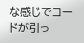な感じでコードが引っ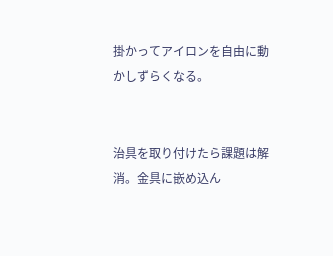掛かってアイロンを自由に動かしずらくなる。


治具を取り付けたら課題は解消。金具に嵌め込ん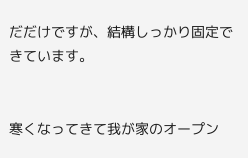だだけですが、結構しっかり固定できています。


寒くなってきて我が家のオープン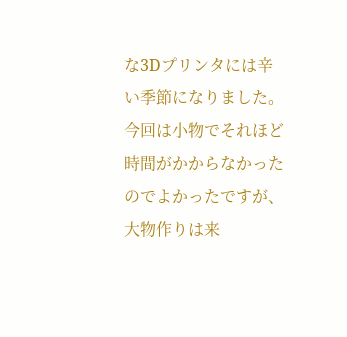な3Dプリンタには辛い季節になりました。今回は小物でそれほど時間がかからなかったのでよかったですが、大物作りは来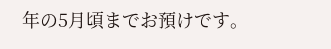年の5月頃までお預けです。